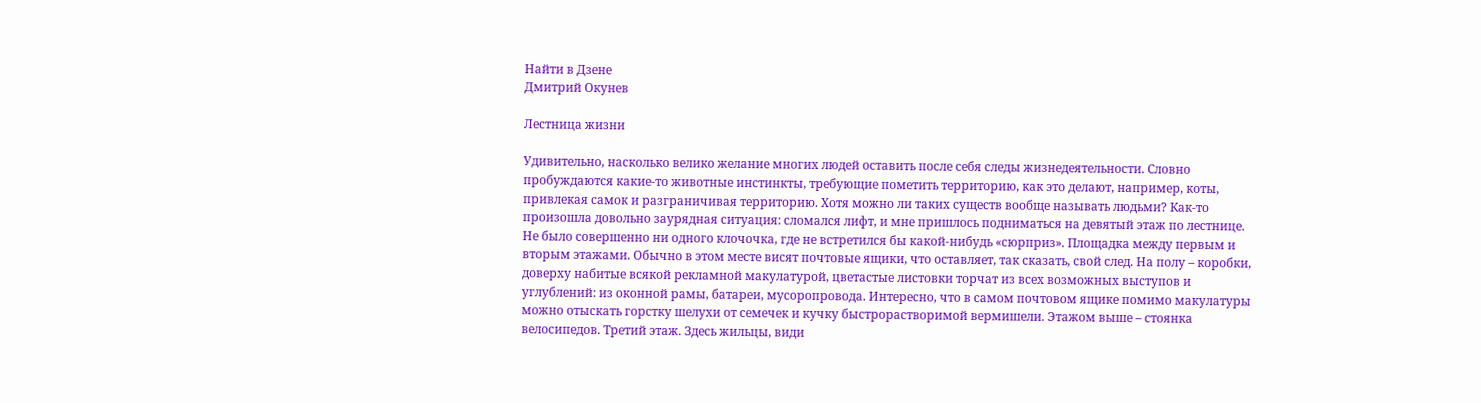Найти в Дзене
Дмитрий Окунев

Лестница жизни

Удивительно, насколько велико желание многих людей оставить после себя следы жизнедеятельности. Словно пробуждаются какие-то животные инстинкты, требующие пометить территорию, как это делают, например, коты, привлекая самок и разграничивая территорию. Хотя можно ли таких существ вообще называть людьми? Как-то произошла довольно заурядная ситуация: сломался лифт, и мне пришлось подниматься на девятый этаж по лестнице. Не было совершенно ни одного клочочка, где не встретился бы какой-нибудь «сюрприз». Площадка между первым и вторым этажами. Обычно в этом месте висят почтовые ящики, что оставляет, так сказать, свой след. На полу – коробки, доверху набитые всякой рекламной макулатурой, цветастые листовки торчат из всех возможных выступов и углублений: из оконной рамы, батареи, мусоропровода. Интересно, что в самом почтовом ящике помимо макулатуры можно отыскать горстку шелухи от семечек и кучку быстрорастворимой вермишели. Этажом выше – стоянка велосипедов. Третий этаж. Здесь жильцы, види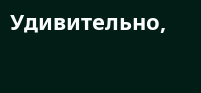Удивительно,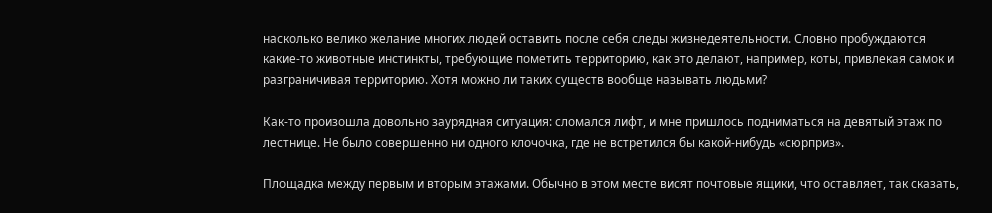насколько велико желание многих людей оставить после себя следы жизнедеятельности. Словно пробуждаются какие-то животные инстинкты, требующие пометить территорию, как это делают, например, коты, привлекая самок и разграничивая территорию. Хотя можно ли таких существ вообще называть людьми?

Как-то произошла довольно заурядная ситуация: сломался лифт, и мне пришлось подниматься на девятый этаж по лестнице. Не было совершенно ни одного клочочка, где не встретился бы какой-нибудь «сюрприз».

Площадка между первым и вторым этажами. Обычно в этом месте висят почтовые ящики, что оставляет, так сказать,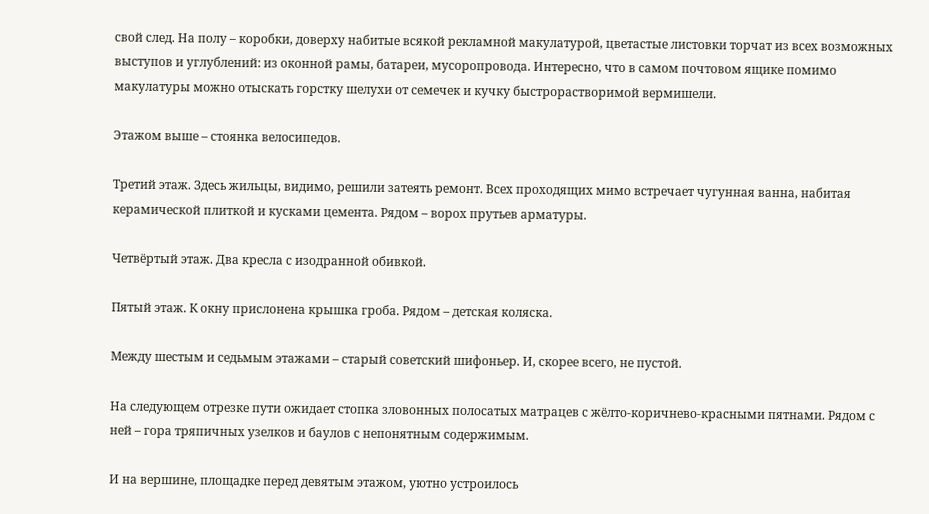свой след. На полу – коробки, доверху набитые всякой рекламной макулатурой, цветастые листовки торчат из всех возможных выступов и углублений: из оконной рамы, батареи, мусоропровода. Интересно, что в самом почтовом ящике помимо макулатуры можно отыскать горстку шелухи от семечек и кучку быстрорастворимой вермишели.

Этажом выше – стоянка велосипедов.

Третий этаж. Здесь жильцы, видимо, решили затеять ремонт. Всех проходящих мимо встречает чугунная ванна, набитая керамической плиткой и кусками цемента. Рядом – ворох прутьев арматуры.

Четвёртый этаж. Два кресла с изодранной обивкой.

Пятый этаж. К окну прислонена крышка гроба. Рядом – детская коляска.

Между шестым и седьмым этажами – старый советский шифоньер. И, скорее всего, не пустой.

На следующем отрезке пути ожидает стопка зловонных полосатых матрацев с жёлто-коричнево-красными пятнами. Рядом с ней – гора тряпичных узелков и баулов с непонятным содержимым.

И на вершине, площадке перед девятым этажом, уютно устроилось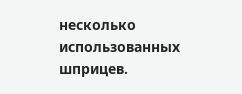несколько использованных шприцев.